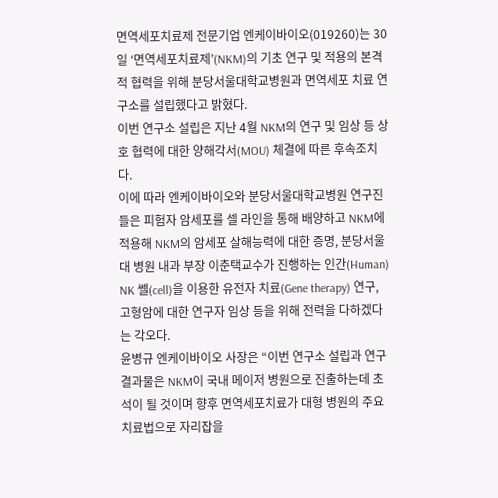면역세포치료제 전문기업 엔케이바이오(019260)는 30일 ‘면역세포치료제’(NKM)의 기초 연구 및 적용의 본격적 협력을 위해 분당서울대학교병원과 면역세포 치료 연구소를 설립했다고 밝혔다.
이번 연구소 설립은 지난 4월 NKM의 연구 및 임상 등 상호 협력에 대한 양해각서(MOU) 체결에 따른 후속조치다.
이에 따라 엔케이바이오와 분당서울대학교병원 연구진들은 피험자 암세포를 셀 라인을 통해 배양하고 NKM에 적용해 NKM의 암세포 살해능력에 대한 증명, 분당서울대 병원 내과 부장 이춘택교수가 진행하는 인간(Human) NK 쎌(cell)을 이용한 유전자 치료(Gene therapy) 연구, 고형암에 대한 연구자 임상 등을 위해 전력을 다하겠다는 각오다.
윤병규 엔케이바이오 사장은 “이번 연구소 설립과 연구 결과물은 NKM이 국내 메이저 병원으로 진출하는데 초석이 될 것이며 향후 면역세포치료가 대형 병원의 주요 치료법으로 자리잡을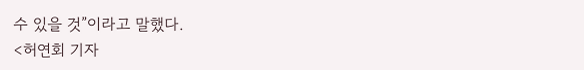수 있을 것”이라고 말했다.
<허연회 기자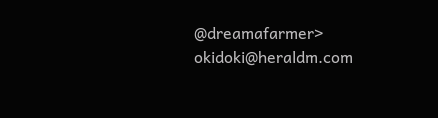@dreamafarmer> okidoki@heraldm.com